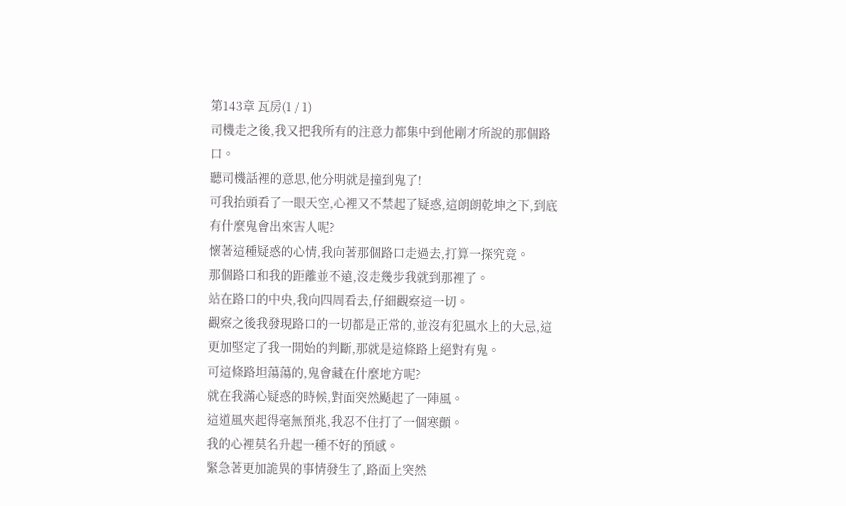第143章 瓦房(1 / 1)
司機走之後,我又把我所有的注意力都集中到他剛才所說的那個路口。
聽司機話裡的意思,他分明就是撞到鬼了!
可我抬頭看了一眼天空,心裡又不禁起了疑惑,這朗朗乾坤之下,到底有什麼鬼會出來害人呢?
懷著這種疑惑的心情,我向著那個路口走過去,打算一探究竟。
那個路口和我的距離並不遠,沒走幾步我就到那裡了。
站在路口的中央,我向四周看去,仔細觀察這一切。
觀察之後我發現路口的一切都是正常的,並沒有犯風水上的大忌,這更加堅定了我一開始的判斷,那就是這條路上絕對有鬼。
可這條路坦蕩蕩的,鬼會藏在什麼地方呢?
就在我滿心疑惑的時候,對面突然颳起了一陣風。
這道風夾起得毫無預兆,我忍不住打了一個寒顫。
我的心裡莫名升起一種不好的預感。
緊急著更加詭異的事情發生了,路面上突然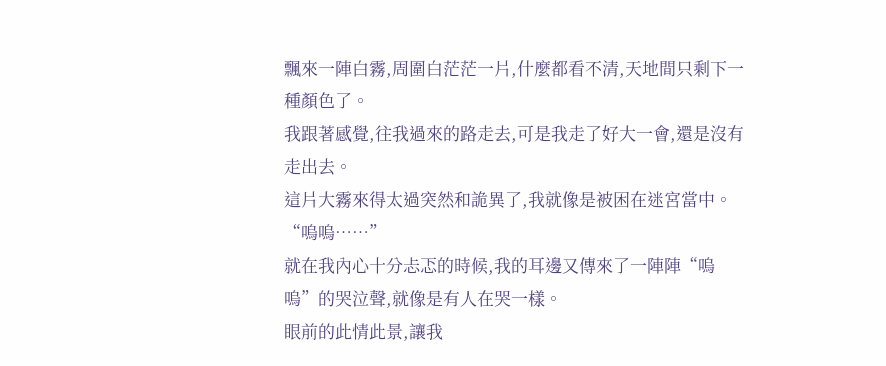飄來一陣白霧,周圍白茫茫一片,什麼都看不清,天地間只剩下一種顏色了。
我跟著感覺,往我過來的路走去,可是我走了好大一會,還是沒有走出去。
這片大霧來得太過突然和詭異了,我就像是被困在迷宮當中。
“嗚嗚……”
就在我內心十分忐忑的時候,我的耳邊又傳來了一陣陣“嗚嗚”的哭泣聲,就像是有人在哭一樣。
眼前的此情此景,讓我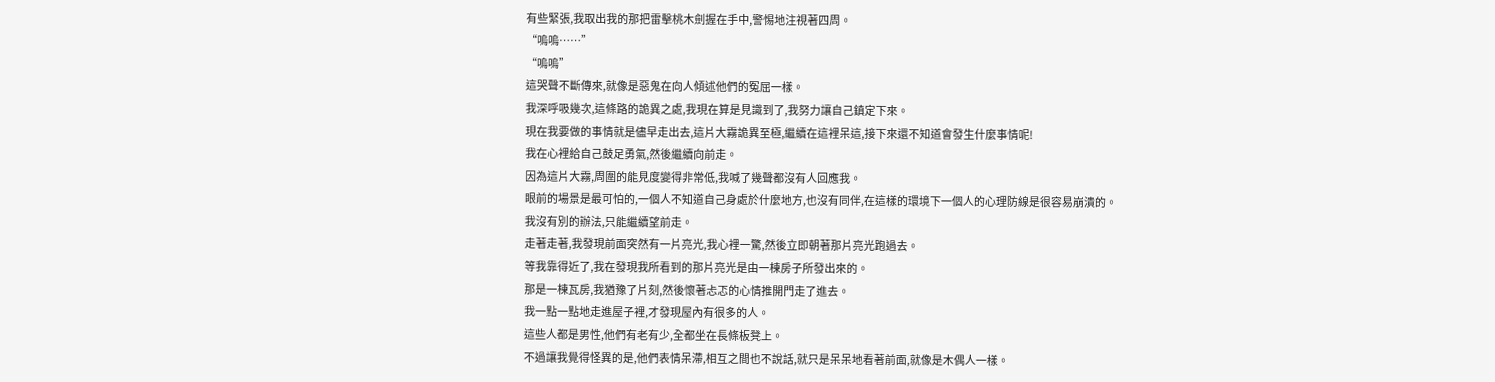有些緊張,我取出我的那把雷擊桃木劍握在手中,警惕地注視著四周。
“嗚嗚……”
“嗚嗚”
這哭聲不斷傳來,就像是惡鬼在向人傾述他們的冤屈一樣。
我深呼吸幾次,這條路的詭異之處,我現在算是見識到了,我努力讓自己鎮定下來。
現在我要做的事情就是儘早走出去,這片大霧詭異至極,繼續在這裡呆這,接下來還不知道會發生什麼事情呢!
我在心裡給自己鼓足勇氣,然後繼續向前走。
因為這片大霧,周圍的能見度變得非常低,我喊了幾聲都沒有人回應我。
眼前的場景是最可怕的,一個人不知道自己身處於什麼地方,也沒有同伴,在這樣的環境下一個人的心理防線是很容易崩潰的。
我沒有別的辦法,只能繼續望前走。
走著走著,我發現前面突然有一片亮光,我心裡一驚,然後立即朝著那片亮光跑過去。
等我靠得近了,我在發現我所看到的那片亮光是由一棟房子所發出來的。
那是一棟瓦房,我猶豫了片刻,然後懷著忐忑的心情推開門走了進去。
我一點一點地走進屋子裡,才發現屋內有很多的人。
這些人都是男性,他們有老有少,全都坐在長條板凳上。
不過讓我覺得怪異的是,他們表情呆滯,相互之間也不說話,就只是呆呆地看著前面,就像是木偶人一樣。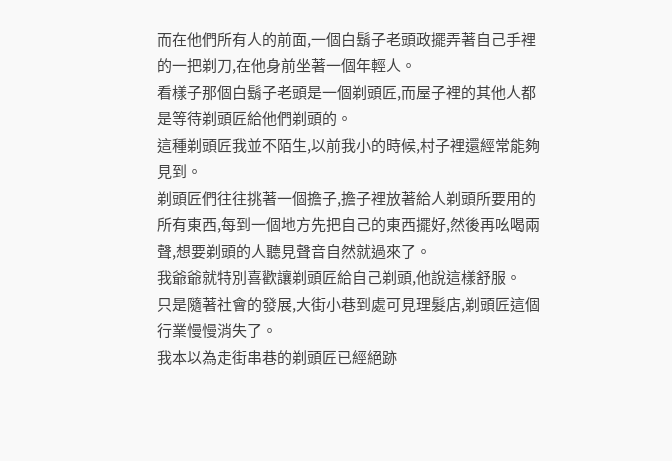而在他們所有人的前面,一個白鬍子老頭政擺弄著自己手裡的一把剃刀,在他身前坐著一個年輕人。
看樣子那個白鬍子老頭是一個剃頭匠,而屋子裡的其他人都是等待剃頭匠給他們剃頭的。
這種剃頭匠我並不陌生,以前我小的時候,村子裡還經常能夠見到。
剃頭匠們往往挑著一個擔子,擔子裡放著給人剃頭所要用的所有東西,每到一個地方先把自己的東西擺好,然後再吆喝兩聲,想要剃頭的人聽見聲音自然就過來了。
我爺爺就特別喜歡讓剃頭匠給自己剃頭,他說這樣舒服。
只是隨著社會的發展,大街小巷到處可見理髮店,剃頭匠這個行業慢慢消失了。
我本以為走街串巷的剃頭匠已經絕跡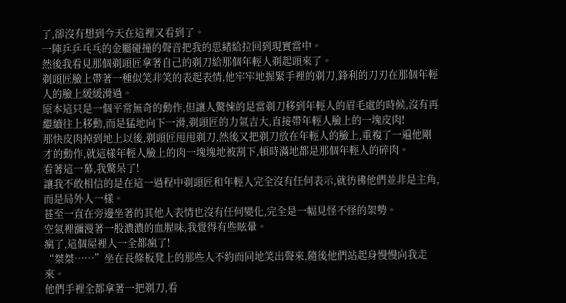了,卻沒有想到今天在這裡又看到了。
一陣乒乒乓乓的金屬碰撞的聲音把我的思緒給拉回到現實當中。
然後我看見那個剃頭匠拿著自己的剃刀給那個年輕人剃起頭來了。
剃頭匠臉上帶著一種似笑非笑的表起表情,他牢牢地握緊手裡的剃刀,鋒利的刀刃在那個年輕人的臉上緩緩滑過。
原本這只是一個平常無奇的動作,但讓人驚悚的是當剃刀移到年輕人的眉毛處的時候,沒有再繼續往上移動,而是猛地向下一滑,剃頭匠的力氣吉大,直接帶年輕人臉上的一塊皮肉!
那快皮肉掉到地上以後,剃頭匠甩甩剃刀,然後又把剃刀放在年輕人的臉上,重複了一遍他剛才的動作,就這樣年輕人臉上的肉一塊塊地被割下,頓時滿地都是那個年輕人的碎肉。
看著這一幕,我驚呆了!
讓我不敢相信的是在這一過程中剃頭匠和年輕人完全沒有任何表示,就彷彿他們並非是主角,而是局外人一樣。
甚至一直在旁邊坐著的其他人表情也沒有任何變化,完全是一幅見怪不怪的架勢。
空氣裡瀰漫著一股濃濃的血腥味,我覺得有些眩暈。
瘋了,這個屋裡人一全都瘋了!
“桀桀……”坐在長條板凳上的那些人不約而同地笑出聲來,隨後他們站起身慢慢向我走來。
他們手裡全都拿著一把剃刀,看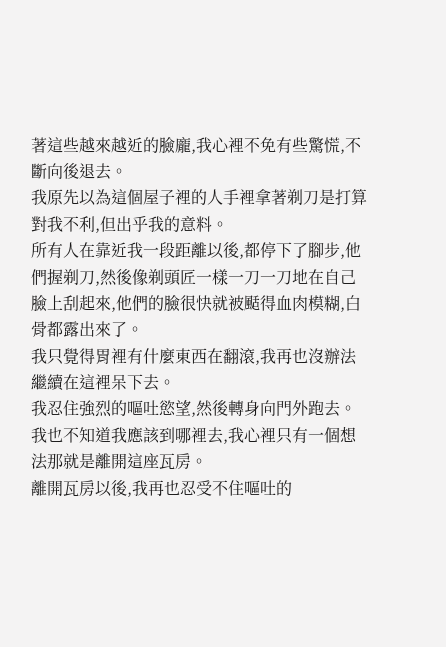著這些越來越近的臉龐,我心裡不免有些驚慌,不斷向後退去。
我原先以為這個屋子裡的人手裡拿著剃刀是打算對我不利,但出乎我的意料。
所有人在靠近我一段距離以後,都停下了腳步,他們握剃刀,然後像剃頭匠一樣一刀一刀地在自己臉上刮起來,他們的臉很快就被颳得血肉模糊,白骨都露出來了。
我只覺得胃裡有什麼東西在翻滾,我再也沒辦法繼續在這裡呆下去。
我忍住強烈的嘔吐慾望,然後轉身向門外跑去。
我也不知道我應該到哪裡去,我心裡只有一個想法那就是離開這座瓦房。
離開瓦房以後,我再也忍受不住嘔吐的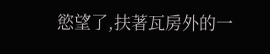慾望了,扶著瓦房外的一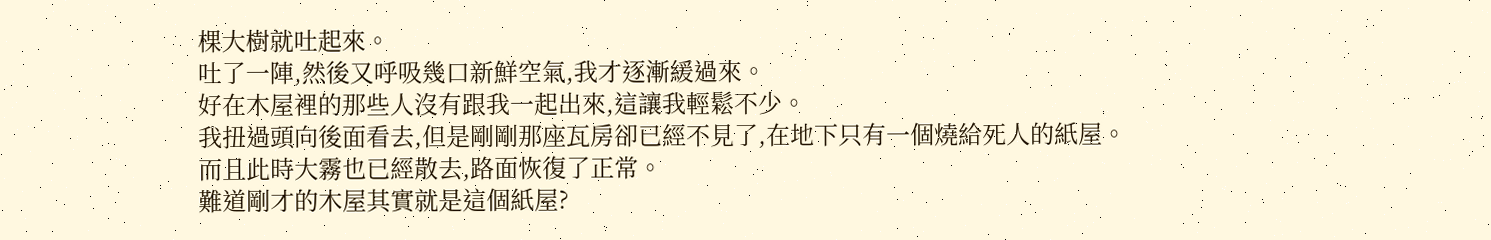棵大樹就吐起來。
吐了一陣,然後又呼吸幾口新鮮空氣,我才逐漸緩過來。
好在木屋裡的那些人沒有跟我一起出來,這讓我輕鬆不少。
我扭過頭向後面看去,但是剛剛那座瓦房卻已經不見了,在地下只有一個燒給死人的紙屋。
而且此時大霧也已經散去,路面恢復了正常。
難道剛才的木屋其實就是這個紙屋?